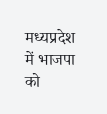मध्यप्रदेश में भाजपा को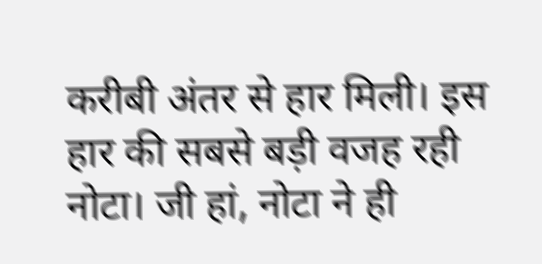करीबी अंतर से हार मिली। इस हार की सबसे बड़ी वजह रही नोटा। जी हां, नोटा ने ही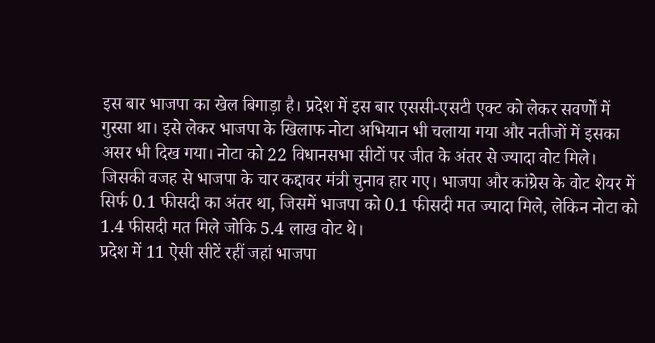इस बार भाजपा का खेल बिगाड़ा है। प्रदेश में इस बार एससी-एसटी एक्ट को लेकर सवर्णों में गुस्सा था। इसे लेकर भाजपा के खिलाफ नोटा अभियान भी चलाया गया और नतीजों में इसका असर भी दिख गया। नोटा को 22 विधानसभा सीटों पर जीत के अंतर से ज्यादा वोट मिले। जिसकी वजह से भाजपा के चार कद्दावर मंत्री चुनाव हार गए। भाजपा और कांग्रेस के वोट शेयर में सिर्फ 0.1 फीसदी का अंतर था, जिसमें भाजपा को 0.1 फीसदी मत ज्यादा मिले, लेकिन नोटा को 1.4 फीसदी मत मिले जोकि 5.4 लाख वोट थे।
प्रदेश में 11 ऐसी सीटें रहीं जहां भाजपा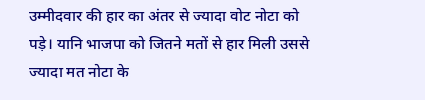उम्मीदवार की हार का अंतर से ज्यादा वोट नोटा को पड़े। यानि भाजपा को जितने मतों से हार मिली उससे ज्यादा मत नोटा के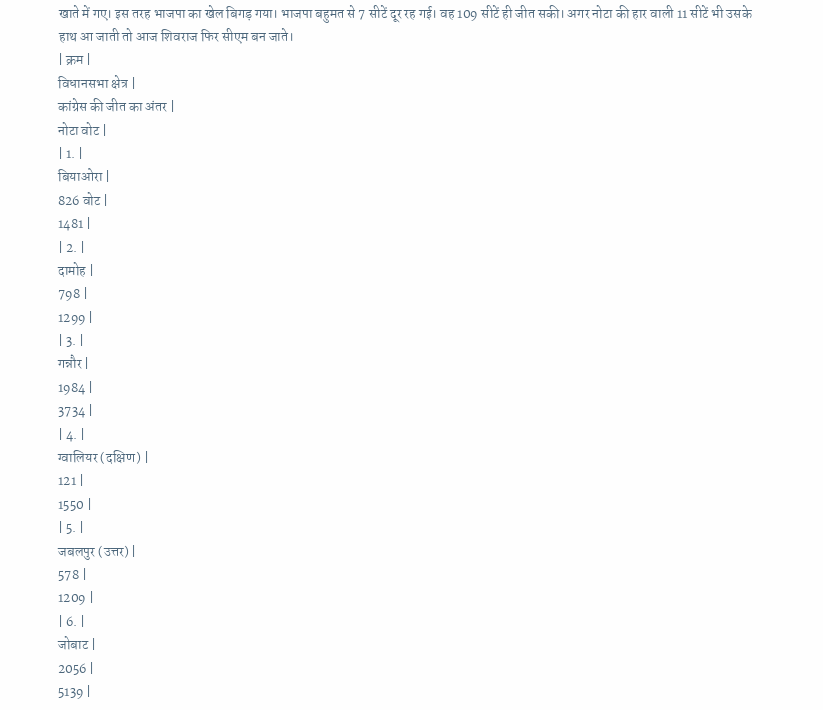खाते में गए। इस तरह भाजपा का खेल बिगड़ गया। भाजपा बहुमत से 7 सीटें दूर रह गई। वह 109 सीटें ही जीत सकी। अगर नोटा की हार वाली 11 सीटें भी उसके हाथ आ जाती तो आज शिवराज फिर सीएम बन जाते।
| क्रम |
विधानसभा क्षेत्र |
कांग्रेस की जीत का अंतर |
नोटा वोट |
| 1. |
बियाओरा |
826 वोट |
1481 |
| 2. |
दामोह |
798 |
1299 |
| 3. |
गन्नौर |
1984 |
3734 |
| 4. |
ग्वालियर (दक्षिण) |
121 |
1550 |
| 5. |
जबलपुर (उत्तर) |
578 |
1209 |
| 6. |
जोबाट |
2056 |
5139 |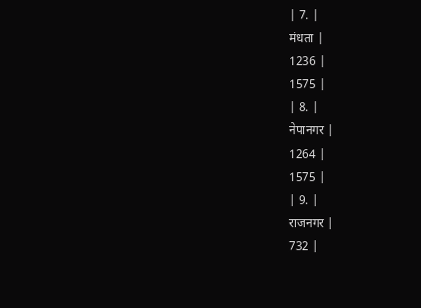| 7. |
मंधता |
1236 |
1575 |
| 8. |
नेपानगर |
1264 |
1575 |
| 9. |
राजनगर |
732 |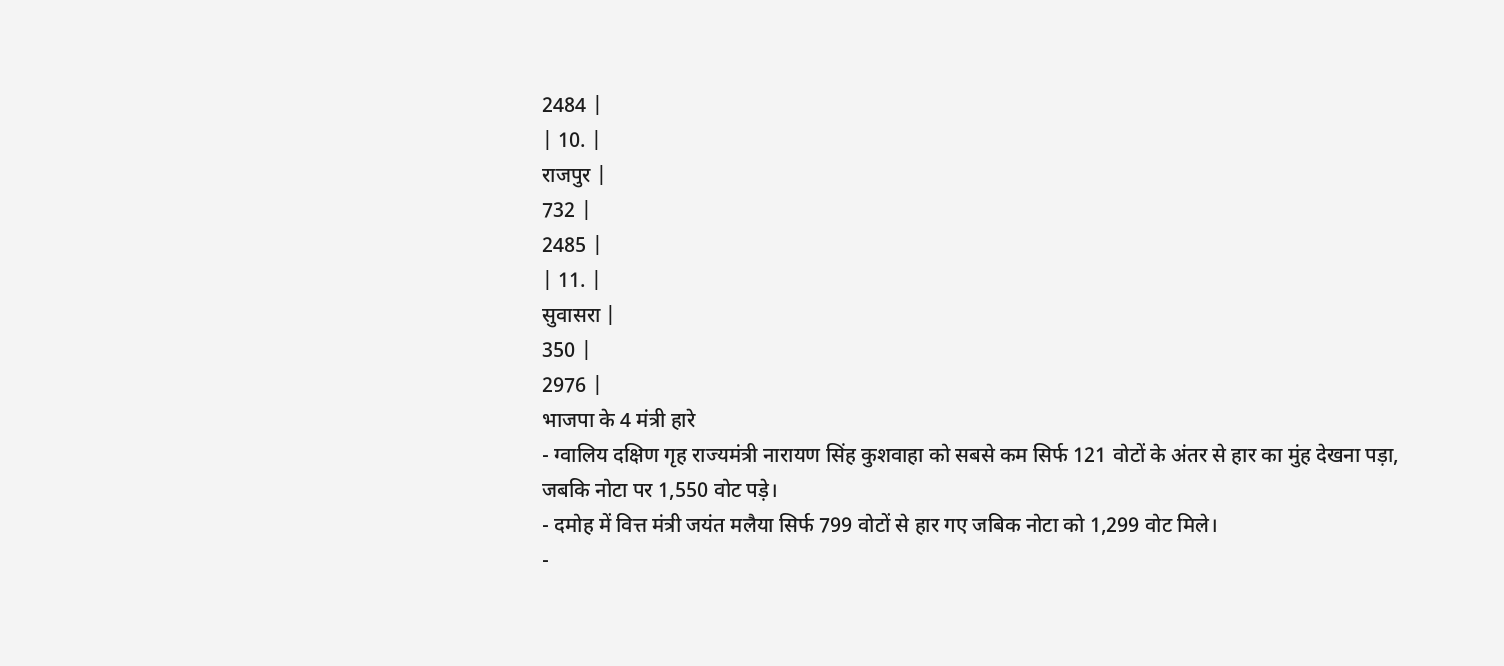2484 |
| 10. |
राजपुर |
732 |
2485 |
| 11. |
सुवासरा |
350 |
2976 |
भाजपा के 4 मंत्री हारे
- ग्वालिय दक्षिण गृह राज्यमंत्री नारायण सिंह कुशवाहा को सबसे कम सिर्फ 121 वोटों के अंतर से हार का मुंह देखना पड़ा, जबकि नोटा पर 1,550 वोट पड़े।
- दमोह में वित्त मंत्री जयंत मलैया सिर्फ 799 वोटों से हार गए जबिक नोटा को 1,299 वोट मिले।
-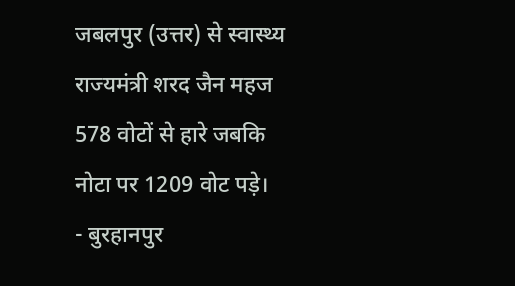जबलपुर (उत्तर) से स्वास्थ्य राज्यमंत्री शरद जैन महज 578 वोटों से हारे जबकि नोटा पर 1209 वोट पड़े।
- बुरहानपुर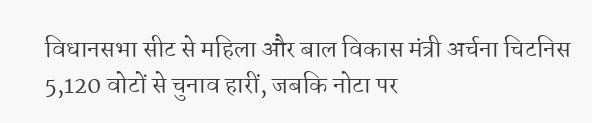विधानसभा सीट से महिला और बाल विकास मंत्री अर्चना चिटनिस 5,120 वोटों से चुनाव हारीं, जबकि नोटा पर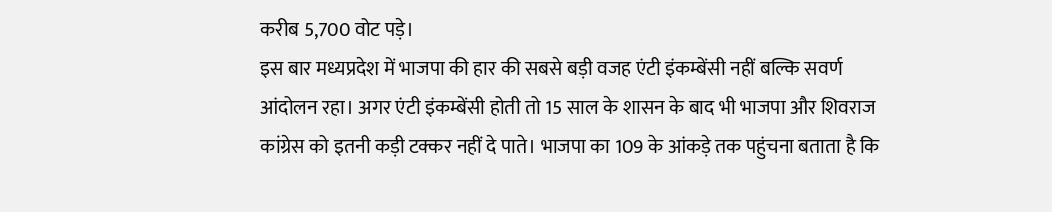करीब 5,700 वोट पड़े।
इस बार मध्यप्रदेश में भाजपा की हार की सबसे बड़ी वजह एंटी इंकम्बेंसी नहीं बल्कि सवर्ण आंदोलन रहा। अगर एंटी इंकम्बेंसी होती तो 15 साल के शासन के बाद भी भाजपा और शिवराज कांग्रेस को इतनी कड़ी टक्कर नहीं दे पाते। भाजपा का 109 के आंकड़े तक पहुंचना बताता है कि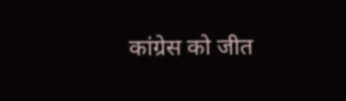कांग्रेस को जीत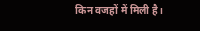किन वजहों में मिली है।